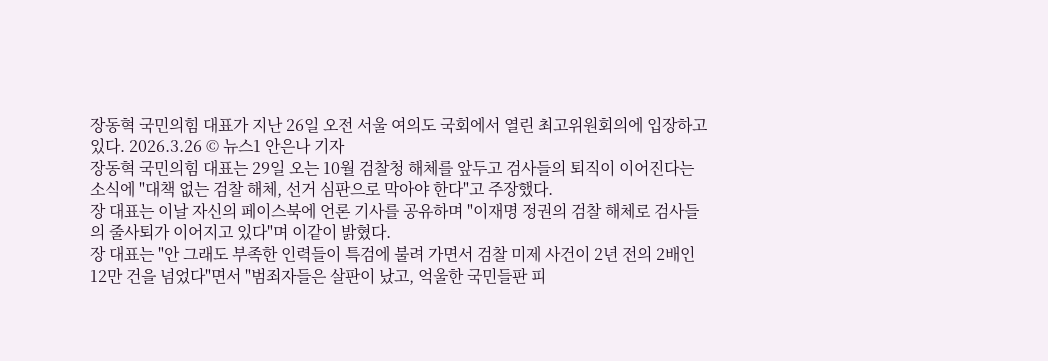장동혁 국민의힘 대표가 지난 26일 오전 서울 여의도 국회에서 열린 최고위원회의에 입장하고 있다. 2026.3.26 © 뉴스1 안은나 기자
장동혁 국민의힘 대표는 29일 오는 10월 검찰청 해체를 앞두고 검사들의 퇴직이 이어진다는 소식에 "대책 없는 검찰 해체, 선거 심판으로 막아야 한다"고 주장했다.
장 대표는 이날 자신의 페이스북에 언론 기사를 공유하며 "이재명 정권의 검찰 해체로 검사들의 줄사퇴가 이어지고 있다"며 이같이 밝혔다.
장 대표는 "안 그래도 부족한 인력들이 특검에 불려 가면서 검찰 미제 사건이 2년 전의 2배인 12만 건을 넘었다"면서 "범죄자들은 살판이 났고, 억울한 국민들판 피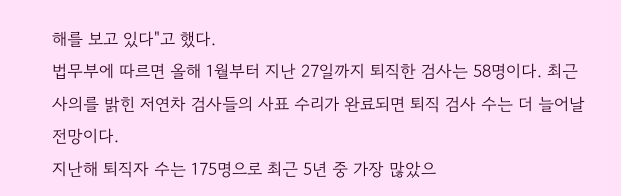해를 보고 있다"고 했다.
법무부에 따르면 올해 1월부터 지난 27일까지 퇴직한 검사는 58명이다. 최근 사의를 밝힌 저연차 검사들의 사표 수리가 완료되면 퇴직 검사 수는 더 늘어날 전망이다.
지난해 퇴직자 수는 175명으로 최근 5년 중 가장 많았으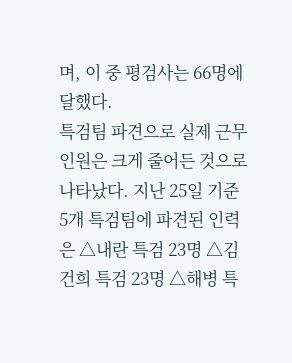며, 이 중 평검사는 66명에 달했다.
특검팀 파견으로 실제 근무 인원은 크게 줄어든 것으로 나타났다. 지난 25일 기준 5개 특검팀에 파견된 인력은 △내란 특검 23명 △김건희 특검 23명 △해병 특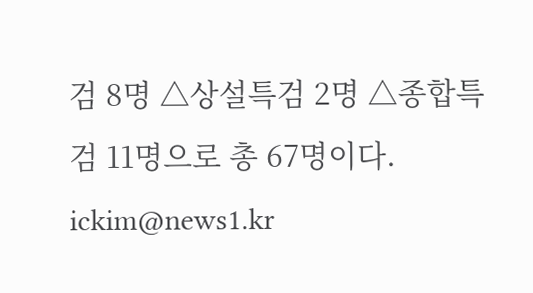검 8명 △상설특검 2명 △종합특검 11명으로 총 67명이다.
ickim@news1.kr